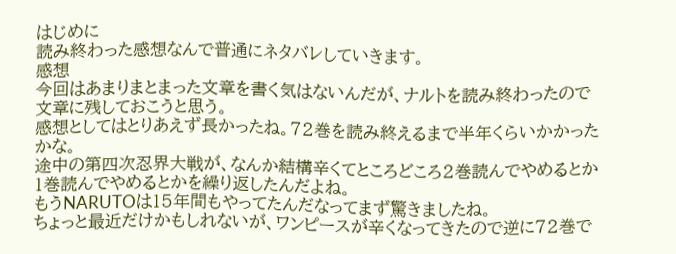はじめに
読み終わった感想なんで普通にネタバレしていきます。
感想
今回はあまりまとまった文章を書く気はないんだが、ナルトを読み終わったので文章に残しておこうと思う。
感想としてはとりあえず長かったね。72巻を読み終えるまで半年くらいかかったかな。
途中の第四次忍界大戦が、なんか結構辛くてところどころ2巻読んでやめるとか1巻読んでやめるとかを繰り返したんだよね。
もうNARUTOは15年間もやってたんだなってまず驚きましたね。
ちょっと最近だけかもしれないが、ワンピースが辛くなってきたので逆に72巻で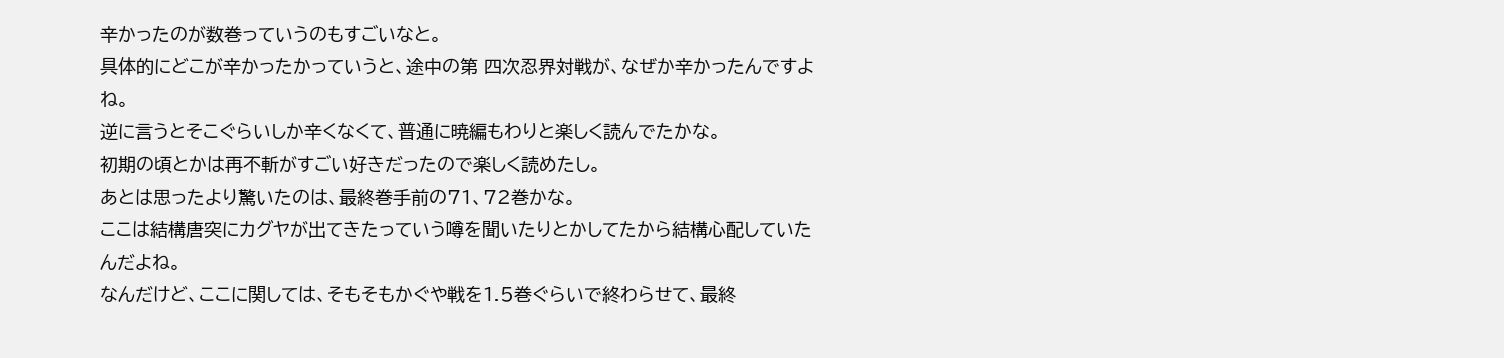辛かったのが数巻っていうのもすごいなと。
具体的にどこが辛かったかっていうと、途中の第 四次忍界対戦が、なぜか辛かったんですよね。
逆に言うとそこぐらいしか辛くなくて、普通に暁編もわりと楽しく読んでたかな。
初期の頃とかは再不斬がすごい好きだったので楽しく読めたし。
あとは思ったより驚いたのは、最終巻手前の71、72巻かな。
ここは結構唐突にカグヤが出てきたっていう噂を聞いたりとかしてたから結構心配していたんだよね。
なんだけど、ここに関しては、そもそもかぐや戦を1.5巻ぐらいで終わらせて、最終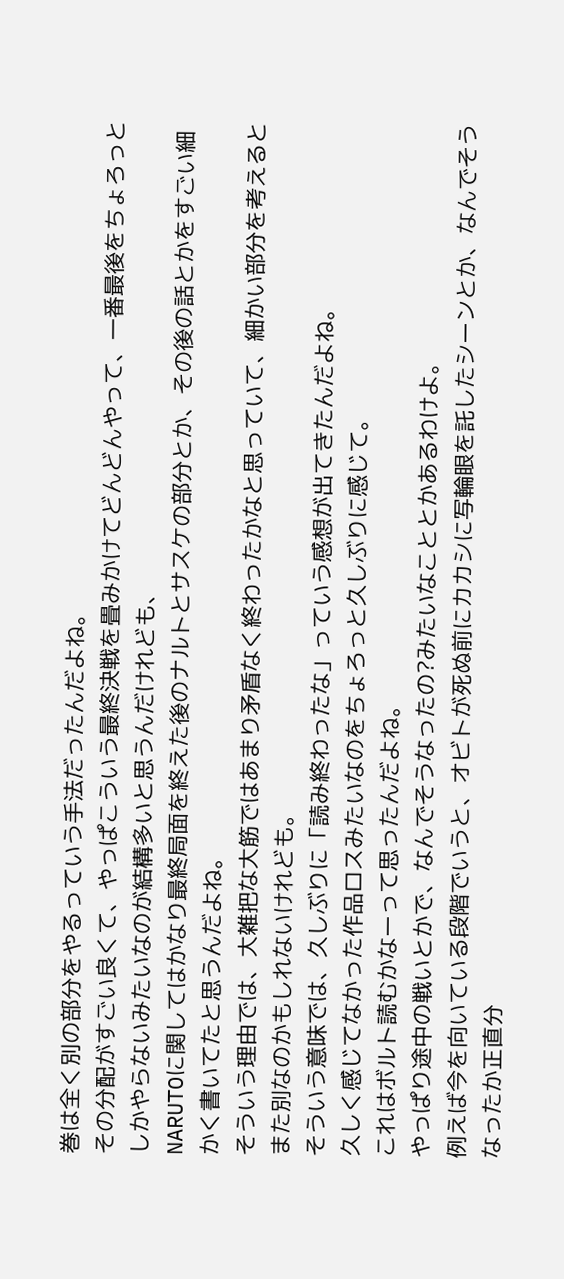巻は全く別の部分をやるっていう手法だったんだよね。
その分配がすごい良くて、やっぱこういう最終決戦を畳みかけてどんどんやって、一番最後をちょろっとしかやらないみたいなのが結構多いと思うんだけれども、
NARUTOに関してはかなり最終局面を終えた後のナルトとサスケの部分とか、その後の話とかをすごい細かく書いてたと思うんだよね。
そういう理由では、大雑把な大筋ではあまり矛盾なく終わったかなと思っていて、細かい部分を考えるとまた別なのかもしれないけれども。
そういう意味では、久しぶりに「読み終わったな」っていう感想が出てきたんだよね。
久しく感じてなかった作品ロスみたいなのをちょろっと久しぶりに感じて。
これはボルト読むかなーって思ったんだよね。
やっぱり途中の戦いとかで、なんでそうなったの?みたいなこととかあるわけよ。
例えば今を向いている段階でいうと、オビトが死ぬ前にカカシに写輪眼を託したシーンとか、なんでそうなったか正直分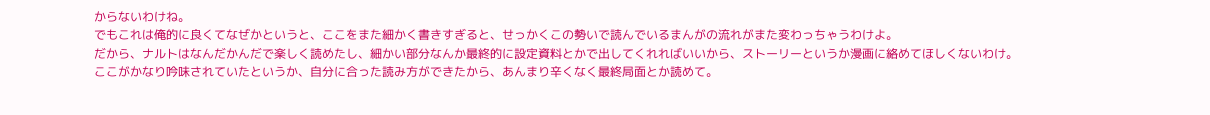からないわけね。
でもこれは俺的に良くてなぜかというと、ここをまた細かく書きすぎると、せっかくこの勢いで読んでいるまんがの流れがまた変わっちゃうわけよ。
だから、ナルトはなんだかんだで楽しく読めたし、細かい部分なんか最終的に設定資料とかで出してくれればいいから、ストーリーというか漫画に絡めてほしくないわけ。
ここがかなり吟味されていたというか、自分に合った読み方ができたから、あんまり辛くなく最終局面とか読めて。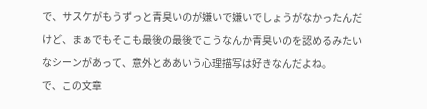で、サスケがもうずっと青臭いのが嫌いで嫌いでしょうがなかったんだけど、まぁでもそこも最後の最後でこうなんか青臭いのを認めるみたいなシーンがあって、意外とああいう心理描写は好きなんだよね。
で、この文章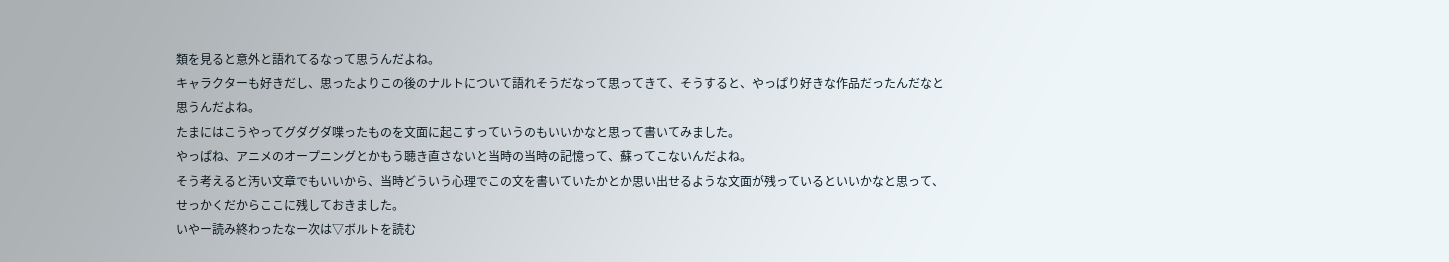類を見ると意外と語れてるなって思うんだよね。
キャラクターも好きだし、思ったよりこの後のナルトについて語れそうだなって思ってきて、そうすると、やっぱり好きな作品だったんだなと思うんだよね。
たまにはこうやってグダグダ喋ったものを文面に起こすっていうのもいいかなと思って書いてみました。
やっぱね、アニメのオープニングとかもう聴き直さないと当時の当時の記憶って、蘇ってこないんだよね。
そう考えると汚い文章でもいいから、当時どういう心理でこの文を書いていたかとか思い出せるような文面が残っているといいかなと思って、せっかくだからここに残しておきました。
いやー読み終わったなー次は▽ボルトを読む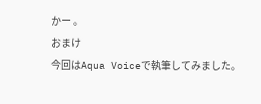かー 。
おまけ
今回はAqua Voiceで執筆してみました。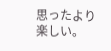思ったより楽しい。